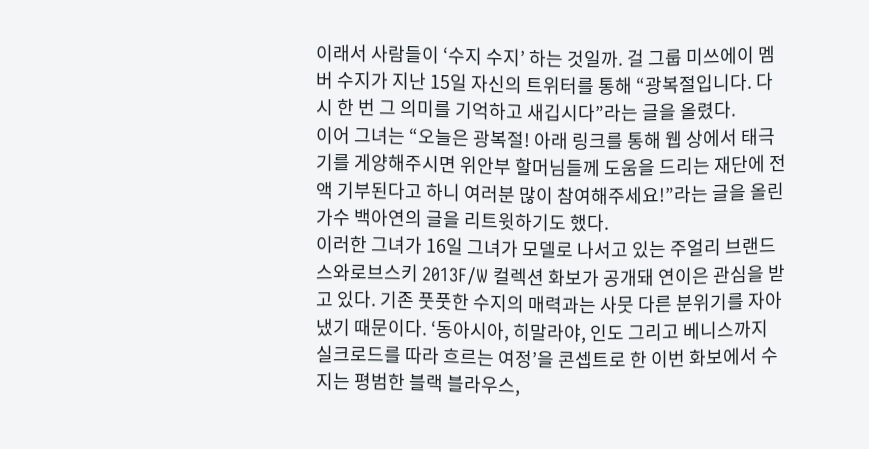이래서 사람들이 ‘수지 수지’ 하는 것일까. 걸 그룹 미쓰에이 멤버 수지가 지난 15일 자신의 트위터를 통해 “광복절입니다. 다시 한 번 그 의미를 기억하고 새깁시다”라는 글을 올렸다.
이어 그녀는 “오늘은 광복절! 아래 링크를 통해 웹 상에서 태극기를 게양해주시면 위안부 할머님들께 도움을 드리는 재단에 전액 기부된다고 하니 여러분 많이 참여해주세요!”라는 글을 올린 가수 백아연의 글을 리트윗하기도 했다.
이러한 그녀가 16일 그녀가 모델로 나서고 있는 주얼리 브랜드 스와로브스키 2013F/W 컬렉션 화보가 공개돼 연이은 관심을 받고 있다. 기존 풋풋한 수지의 매력과는 사뭇 다른 분위기를 자아냈기 때문이다. ‘동아시아, 히말라야, 인도 그리고 베니스까지 실크로드를 따라 흐르는 여정’을 콘셉트로 한 이번 화보에서 수지는 평범한 블랙 블라우스,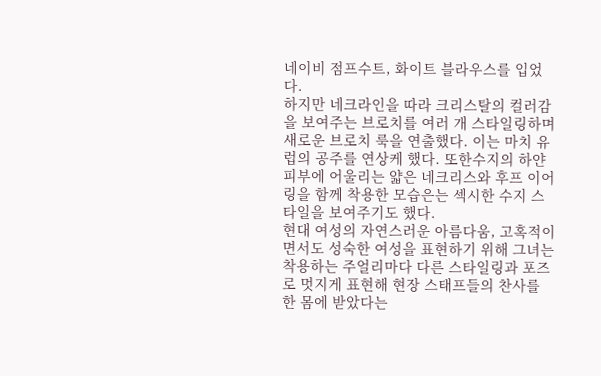네이비 점프수트, 화이트 블라우스를 입었다.
하지만 네크라인을 따라 크리스탈의 컬러감을 보여주는 브로치를 여러 개 스타일링하며 새로운 브로치 룩을 연출했다. 이는 마치 유럽의 공주를 연상케 했다. 또한수지의 하얀 피부에 어울리는 얇은 네크리스와 후프 이어링을 함께 착용한 모습은는 섹시한 수지 스타일을 보여주기도 했다.
현대 여성의 자연스러운 아름다움, 고혹적이면서도 성숙한 여성을 표현하기 위해 그녀는 착용하는 주얼리마다 다른 스타일링과 포즈로 멋지게 표현해 현장 스태프들의 찬사를 한 몸에 받았다는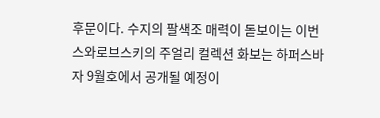후문이다. 수지의 팔색조 매력이 돋보이는 이번 스와로브스키의 주얼리 컬렉션 화보는 하퍼스바자 9월호에서 공개될 예정이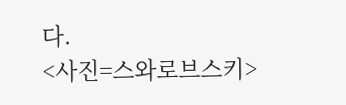다.
<사진=스와로브스키>